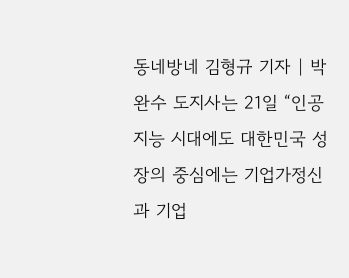동네방네 김형규 기자 | 박완수 도지사는 21일 “인공지능 시대에도 대한민국 성장의 중심에는 기업가정신과 기업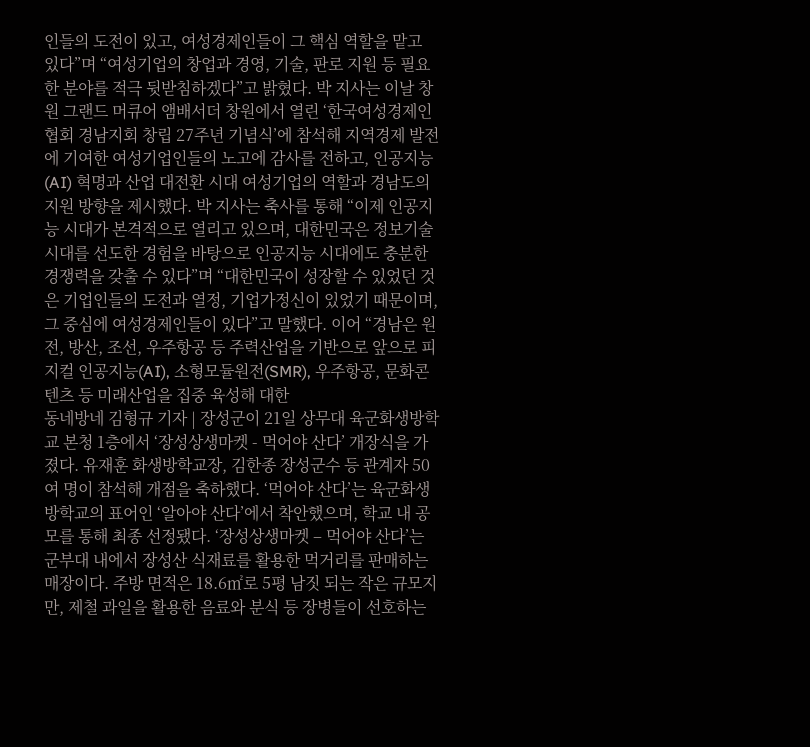인들의 도전이 있고, 여성경제인들이 그 핵심 역할을 맡고 있다”며 “여성기업의 창업과 경영, 기술, 판로 지원 등 필요한 분야를 적극 뒷받침하겠다”고 밝혔다. 박 지사는 이날 창원 그랜드 머큐어 앰배서더 창원에서 열린 ‘한국여성경제인협회 경남지회 창립 27주년 기념식’에 참석해 지역경제 발전에 기여한 여성기업인들의 노고에 감사를 전하고, 인공지능(AI) 혁명과 산업 대전환 시대 여성기업의 역할과 경남도의 지원 방향을 제시했다. 박 지사는 축사를 통해 “이제 인공지능 시대가 본격적으로 열리고 있으며, 대한민국은 정보기술 시대를 선도한 경험을 바탕으로 인공지능 시대에도 충분한 경쟁력을 갖출 수 있다”며 “대한민국이 성장할 수 있었던 것은 기업인들의 도전과 열정, 기업가정신이 있었기 때문이며, 그 중심에 여성경제인들이 있다”고 말했다. 이어 “경남은 원전, 방산, 조선, 우주항공 등 주력산업을 기반으로 앞으로 피지컬 인공지능(AI), 소형모듈원전(SMR), 우주항공, 문화콘텐츠 등 미래산업을 집중 육성해 대한
동네방네 김형규 기자 | 장성군이 21일 상무대 육군화생방학교 본청 1층에서 ‘장성상생마켓 - 먹어야 산다’ 개장식을 가졌다. 유재훈 화생방학교장, 김한종 장성군수 등 관계자 50여 명이 참석해 개점을 축하했다. ‘먹어야 산다’는 육군화생방학교의 표어인 ‘알아야 산다’에서 착안했으며, 학교 내 공모를 통해 최종 선정됐다. ‘장성상생마켓 – 먹어야 산다’는 군부대 내에서 장성산 식재료를 활용한 먹거리를 판매하는 매장이다. 주방 면적은 18.6㎡로 5평 남짓 되는 작은 규모지만, 제철 과일을 활용한 음료와 분식 등 장병들이 선호하는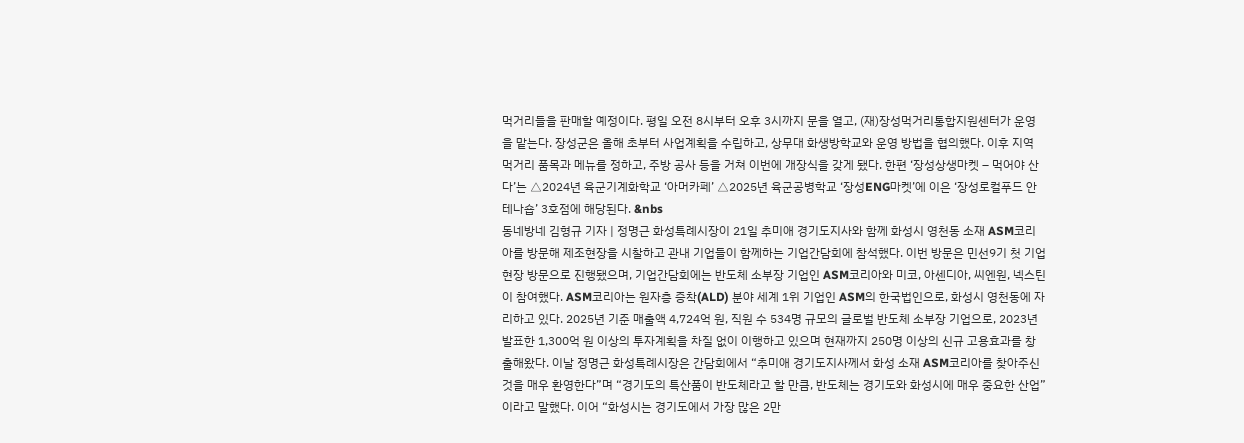먹거리들을 판매할 예정이다. 평일 오전 8시부터 오후 3시까지 문을 열고, (재)장성먹거리통합지원센터가 운영을 맡는다. 장성군은 올해 초부터 사업계획을 수립하고, 상무대 화생방학교와 운영 방법을 협의했다. 이후 지역 먹거리 품목과 메뉴를 정하고, 주방 공사 등을 거쳐 이번에 개장식을 갖게 됐다. 한편 ‘장성상생마켓 – 먹어야 산다’는 △2024년 육군기계화학교 ‘아머카페’ △2025년 육군공병학교 ‘장성ENG마켓’에 이은 ‘장성로컬푸드 안테나숍’ 3호점에 해당된다. &nbs
동네방네 김형규 기자 | 정명근 화성특례시장이 21일 추미애 경기도지사와 함께 화성시 영천동 소재 ASM코리아를 방문해 제조현장을 시찰하고 관내 기업들이 함께하는 기업간담회에 참석했다. 이번 방문은 민선9기 첫 기업 현장 방문으로 진행됐으며, 기업간담회에는 반도체 소부장 기업인 ASM코리아와 미코, 아센디아, 씨엔원, 넥스틴이 참여했다. ASM코리아는 원자층 증착(ALD) 분야 세계 1위 기업인 ASM의 한국법인으로, 화성시 영천동에 자리하고 있다. 2025년 기준 매출액 4,724억 원, 직원 수 534명 규모의 글로벌 반도체 소부장 기업으로, 2023년 발표한 1,300억 원 이상의 투자계획을 차질 없이 이행하고 있으며 현재까지 250명 이상의 신규 고용효과를 창출해왔다. 이날 정명근 화성특례시장은 간담회에서 “추미애 경기도지사께서 화성 소재 ASM코리아를 찾아주신 것을 매우 환영한다”며 “경기도의 특산품이 반도체라고 할 만큼, 반도체는 경기도와 화성시에 매우 중요한 산업”이라고 말했다. 이어 “화성시는 경기도에서 가장 많은 2만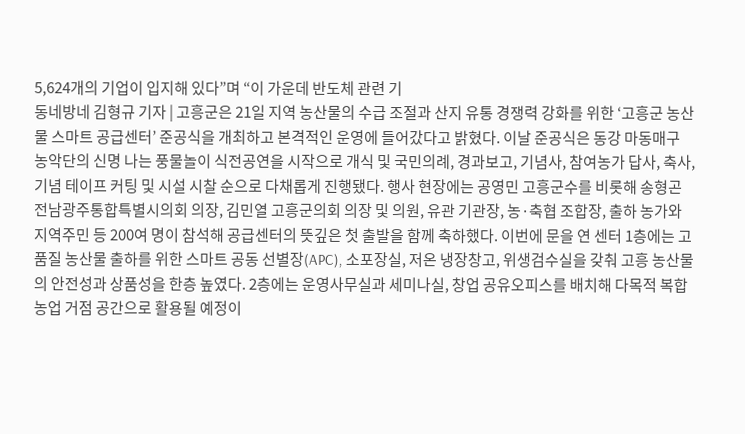5,624개의 기업이 입지해 있다”며 “이 가운데 반도체 관련 기
동네방네 김형규 기자 | 고흥군은 21일 지역 농산물의 수급 조절과 산지 유통 경쟁력 강화를 위한 ‘고흥군 농산물 스마트 공급센터’ 준공식을 개최하고 본격적인 운영에 들어갔다고 밝혔다. 이날 준공식은 동강 마동매구 농악단의 신명 나는 풍물놀이 식전공연을 시작으로 개식 및 국민의례, 경과보고, 기념사, 참여농가 답사, 축사, 기념 테이프 커팅 및 시설 시찰 순으로 다채롭게 진행됐다. 행사 현장에는 공영민 고흥군수를 비롯해 송형곤 전남광주통합특별시의회 의장, 김민열 고흥군의회 의장 및 의원, 유관 기관장, 농·축협 조합장, 출하 농가와 지역주민 등 200여 명이 참석해 공급센터의 뜻깊은 첫 출발을 함께 축하했다. 이번에 문을 연 센터 1층에는 고품질 농산물 출하를 위한 스마트 공동 선별장(APC), 소포장실, 저온 냉장창고, 위생검수실을 갖춰 고흥 농산물의 안전성과 상품성을 한층 높였다. 2층에는 운영사무실과 세미나실, 창업 공유오피스를 배치해 다목적 복합 농업 거점 공간으로 활용될 예정이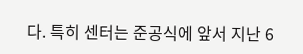다. 특히 센터는 준공식에 앞서 지난 6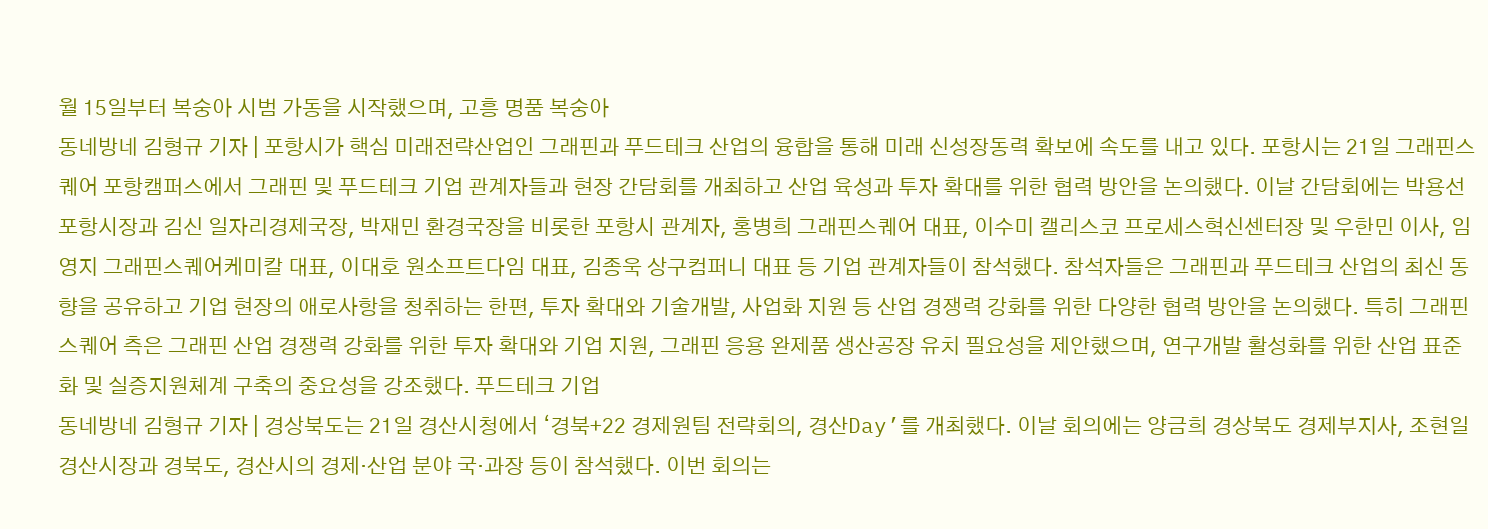월 15일부터 복숭아 시범 가동을 시작했으며, 고흥 명품 복숭아
동네방네 김형규 기자 | 포항시가 핵심 미래전략산업인 그래핀과 푸드테크 산업의 융합을 통해 미래 신성장동력 확보에 속도를 내고 있다. 포항시는 21일 그래핀스퀘어 포항캠퍼스에서 그래핀 및 푸드테크 기업 관계자들과 현장 간담회를 개최하고 산업 육성과 투자 확대를 위한 협력 방안을 논의했다. 이날 간담회에는 박용선 포항시장과 김신 일자리경제국장, 박재민 환경국장을 비롯한 포항시 관계자, 홍병희 그래핀스퀘어 대표, 이수미 캘리스코 프로세스혁신센터장 및 우한민 이사, 임영지 그래핀스퀘어케미칼 대표, 이대호 원소프트다임 대표, 김종욱 상구컴퍼니 대표 등 기업 관계자들이 참석했다. 참석자들은 그래핀과 푸드테크 산업의 최신 동향을 공유하고 기업 현장의 애로사항을 청취하는 한편, 투자 확대와 기술개발, 사업화 지원 등 산업 경쟁력 강화를 위한 다양한 협력 방안을 논의했다. 특히 그래핀스퀘어 측은 그래핀 산업 경쟁력 강화를 위한 투자 확대와 기업 지원, 그래핀 응용 완제품 생산공장 유치 필요성을 제안했으며, 연구개발 활성화를 위한 산업 표준화 및 실증지원체계 구축의 중요성을 강조했다. 푸드테크 기업
동네방네 김형규 기자 | 경상북도는 21일 경산시청에서 ‘경북+22 경제원팀 전략회의, 경산Day’를 개최했다. 이날 회의에는 양금희 경상북도 경제부지사, 조현일 경산시장과 경북도, 경산시의 경제·산업 분야 국·과장 등이 참석했다. 이번 회의는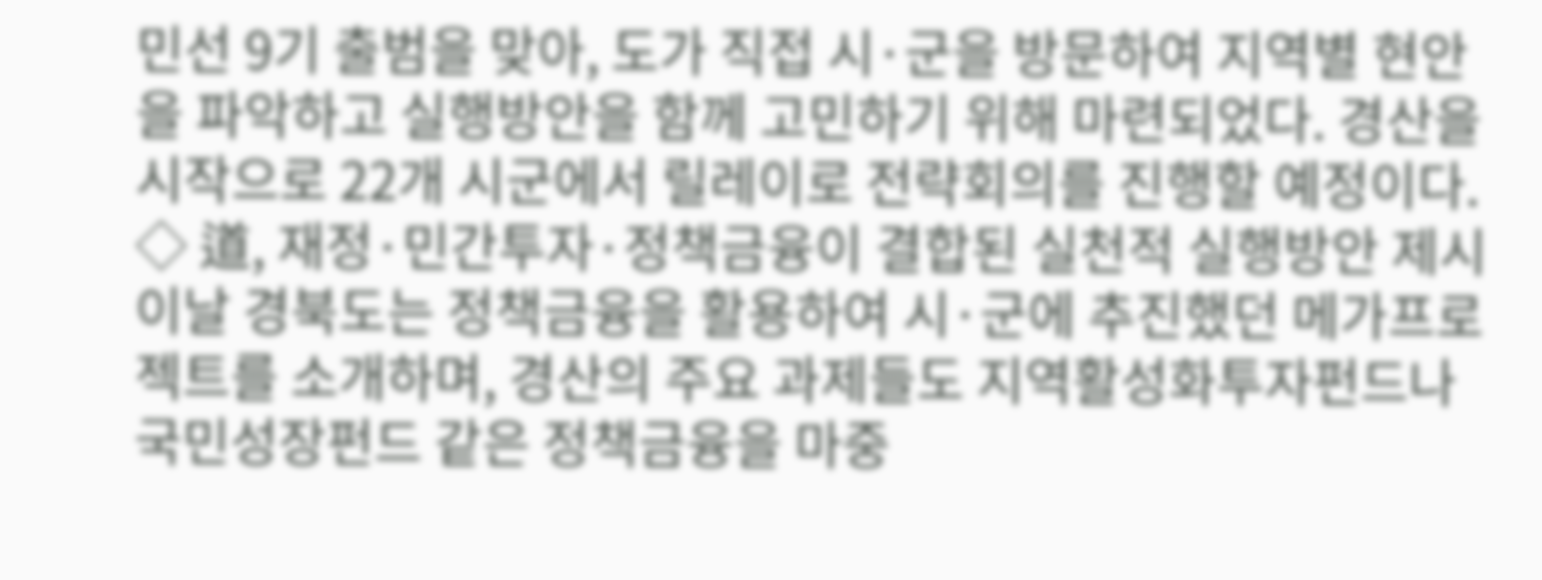민선 9기 출범을 맞아, 도가 직접 시·군을 방문하여 지역별 현안을 파악하고 실행방안을 함께 고민하기 위해 마련되었다. 경산을 시작으로 22개 시군에서 릴레이로 전략회의를 진행할 예정이다. ◇ 道, 재정·민간투자·정책금융이 결합된 실천적 실행방안 제시 이날 경북도는 정책금융을 활용하여 시·군에 추진했던 메가프로젝트를 소개하며, 경산의 주요 과제들도 지역활성화투자펀드나 국민성장펀드 같은 정책금융을 마중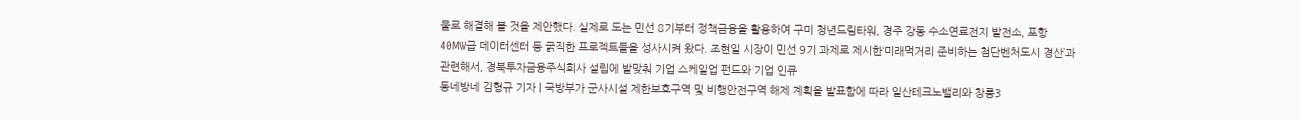물로 해결해 볼 것을 제안했다. 실제로 도는 민선 8기부터 정책금융을 활용하여 구미 청년드림타워, 경주 강동 수소연료전지 발전소, 포항 40MW급 데이터센터 등 굵직한 프로젝트들을 성사시켜 왔다. 조현일 시장이 민선 9기 과제로 제시한‘미래먹거리 준비하는 첨단벤처도시 경산’과 관련해서, 경북투자금융주식회사 설립에 발맞춰 기업 스케일업 펀드와 기업 인큐
동네방네 김형규 기자 | 국방부가 군사시설 제한보호구역 및 비행안전구역 해제 계획을 발표함에 따라 일산테크노밸리와 창릉3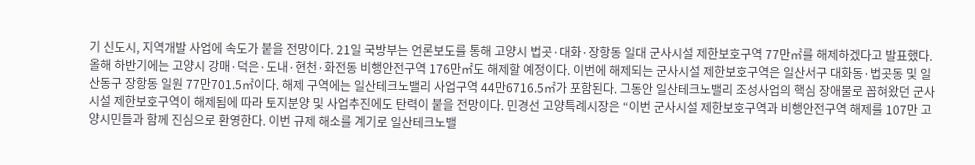기 신도시, 지역개발 사업에 속도가 붙을 전망이다. 21일 국방부는 언론보도를 통해 고양시 법곳·대화·장항동 일대 군사시설 제한보호구역 77만㎡를 해제하겠다고 발표했다. 올해 하반기에는 고양시 강매·덕은·도내·현천·화전동 비행안전구역 176만㎡도 해제할 예정이다. 이번에 해제되는 군사시설 제한보호구역은 일산서구 대화동·법곳동 및 일산동구 장항동 일원 77만701.5㎡이다. 해제 구역에는 일산테크노밸리 사업구역 44만6716.5㎡가 포함된다. 그동안 일산테크노밸리 조성사업의 핵심 장애물로 꼽혀왔던 군사시설 제한보호구역이 해제됨에 따라 토지분양 및 사업추진에도 탄력이 붙을 전망이다. 민경선 고양특례시장은 “이번 군사시설 제한보호구역과 비행안전구역 해제를 107만 고양시민들과 함께 진심으로 환영한다. 이번 규제 해소를 계기로 일산테크노밸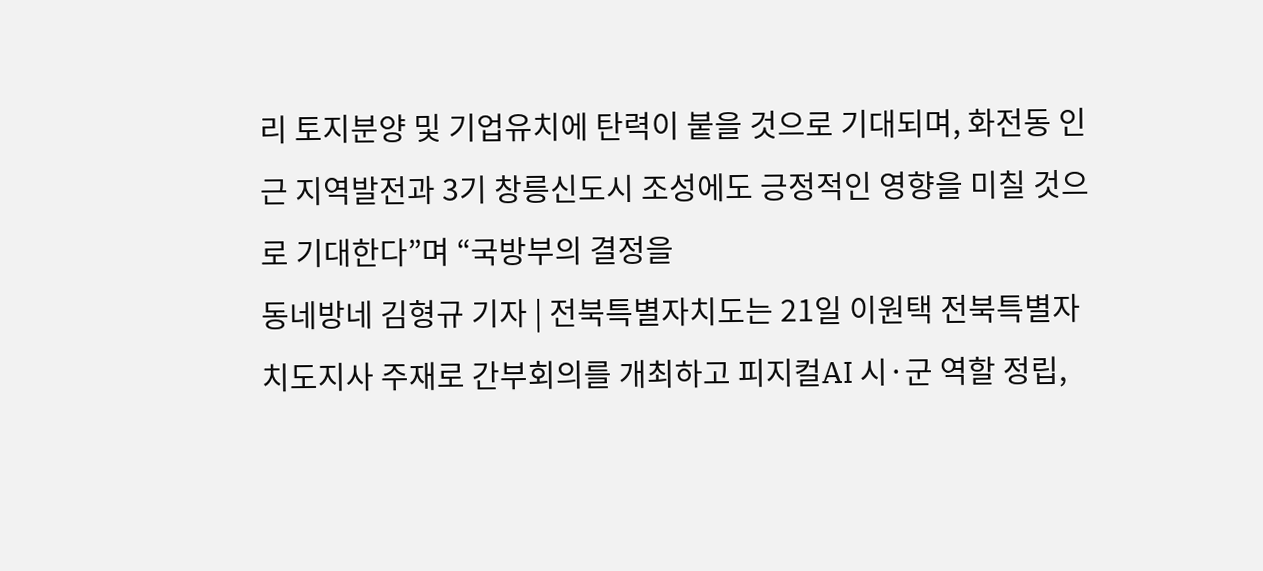리 토지분양 및 기업유치에 탄력이 붙을 것으로 기대되며, 화전동 인근 지역발전과 3기 창릉신도시 조성에도 긍정적인 영향을 미칠 것으로 기대한다”며 “국방부의 결정을
동네방네 김형규 기자 | 전북특별자치도는 21일 이원택 전북특별자치도지사 주재로 간부회의를 개최하고 피지컬AI 시·군 역할 정립,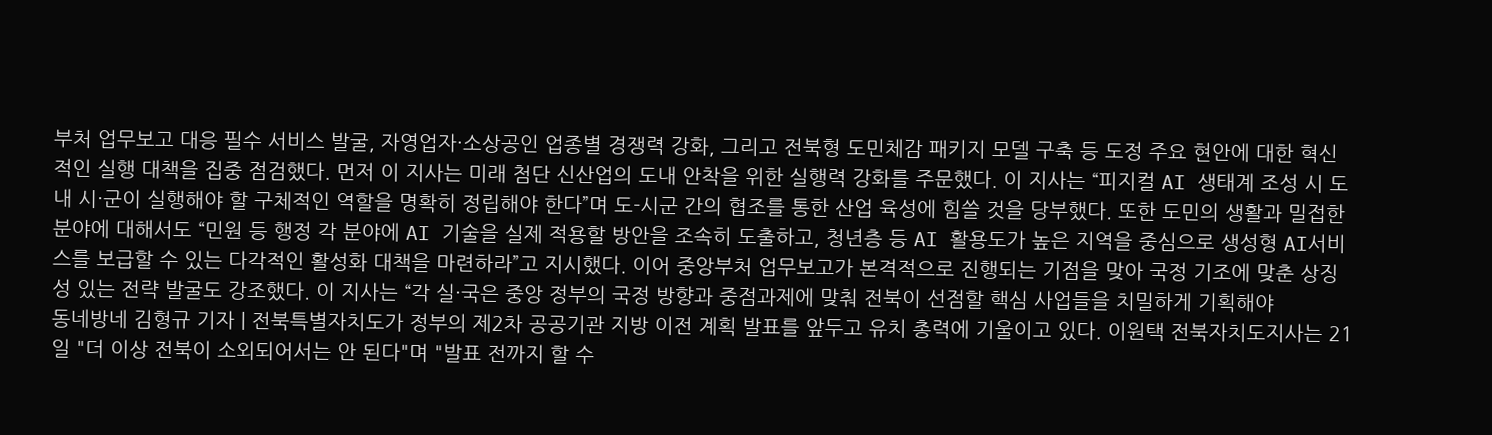부처 업무보고 대응 필수 서비스 발굴, 자영업자·소상공인 업종별 경쟁력 강화, 그리고 전북형 도민체감 패키지 모델 구축 등 도정 주요 현안에 대한 혁신적인 실행 대책을 집중 점검했다. 먼저 이 지사는 미래 첨단 신산업의 도내 안착을 위한 실행력 강화를 주문했다. 이 지사는 “피지컬 AI 생태계 조성 시 도내 시·군이 실행해야 할 구체적인 역할을 명확히 정립해야 한다”며 도-시군 간의 협조를 통한 산업 육성에 힘쓸 것을 당부했다. 또한 도민의 생활과 밀접한 분야에 대해서도 “민원 등 행정 각 분야에 AI 기술을 실제 적용할 방안을 조속히 도출하고, 청년층 등 AI 활용도가 높은 지역을 중심으로 생성형 AI서비스를 보급할 수 있는 다각적인 활성화 대책을 마련하라”고 지시했다. 이어 중앙부처 업무보고가 본격적으로 진행되는 기점을 맞아 국정 기조에 맞춘 상징성 있는 전략 발굴도 강조했다. 이 지사는 “각 실·국은 중앙 정부의 국정 방향과 중점과제에 맞춰 전북이 선점할 핵심 사업들을 치밀하게 기획해야
동네방네 김형규 기자 | 전북특별자치도가 정부의 제2차 공공기관 지방 이전 계획 발표를 앞두고 유치 총력에 기울이고 있다. 이원택 전북자치도지사는 21일 "더 이상 전북이 소외되어서는 안 된다"며 "발표 전까지 할 수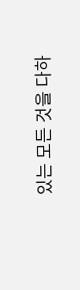있는 모든 것을 다하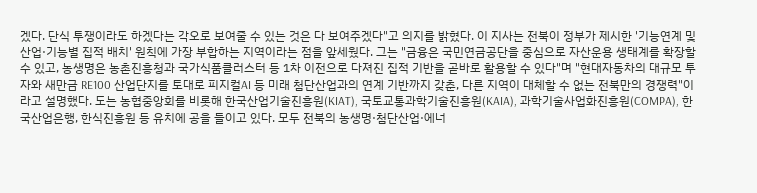겠다. 단식 투쟁이라도 하겠다는 각오로 보여줄 수 있는 것은 다 보여주겠다"고 의지를 밝혔다. 이 지사는 전북이 정부가 제시한 '기능연계 및 산업·기능별 집적 배치' 원칙에 가장 부합하는 지역이라는 점을 앞세웠다. 그는 "금융은 국민연금공단을 중심으로 자산운용 생태계를 확장할 수 있고, 농생명은 농촌진흥청과 국가식품클러스터 등 1차 이전으로 다져진 집적 기반을 곧바로 활용할 수 있다"며 "현대자동차의 대규모 투자와 새만금 RE100 산업단지를 토대로 피지컬AI 등 미래 첨단산업과의 연계 기반까지 갖춘, 다른 지역이 대체할 수 없는 전북만의 경쟁력"이라고 설명했다. 도는 농협중앙회를 비롯해 한국산업기술진흥원(KIAT), 국토교통과학기술진흥원(KAIA), 과학기술사업화진흥원(COMPA), 한국산업은행, 한식진흥원 등 유치에 공을 들이고 있다. 모두 전북의 농생명·첨단산업·에너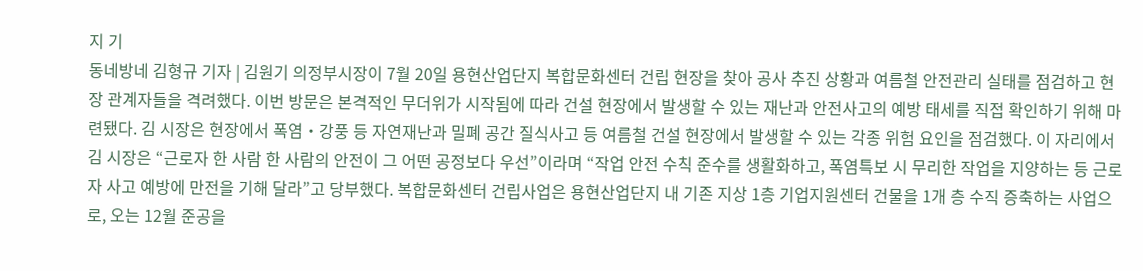지 기
동네방네 김형규 기자 | 김원기 의정부시장이 7월 20일 용현산업단지 복합문화센터 건립 현장을 찾아 공사 추진 상황과 여름철 안전관리 실태를 점검하고 현장 관계자들을 격려했다. 이번 방문은 본격적인 무더위가 시작됨에 따라 건설 현장에서 발생할 수 있는 재난과 안전사고의 예방 태세를 직접 확인하기 위해 마련됐다. 김 시장은 현장에서 폭염‧강풍 등 자연재난과 밀폐 공간 질식사고 등 여름철 건설 현장에서 발생할 수 있는 각종 위험 요인을 점검했다. 이 자리에서 김 시장은 “근로자 한 사람 한 사람의 안전이 그 어떤 공정보다 우선”이라며 “작업 안전 수칙 준수를 생활화하고, 폭염특보 시 무리한 작업을 지양하는 등 근로자 사고 예방에 만전을 기해 달라”고 당부했다. 복합문화센터 건립사업은 용현산업단지 내 기존 지상 1층 기업지원센터 건물을 1개 층 수직 증축하는 사업으로, 오는 12월 준공을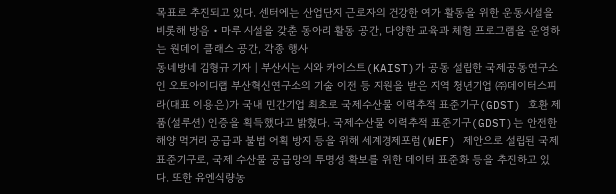목표로 추진되고 있다. 센터에는 산업단지 근로자의 건강한 여가 활동을 위한 운동시설을 비롯해 방음‧마루 시설을 갖춘 동아리 활동 공간, 다양한 교육과 체험 프로그램을 운영하는 원데이 클래스 공간, 각종 행사
동네방네 김형규 기자 | 부산시는 시와 카이스트(KAIST)가 공동 설립한 국제공동연구소인 오토아이디랩 부산혁신연구소의 기술 이전 등 지원을 받은 지역 청년기업 ㈜데이터스피라(대표 이용은)가 국내 민간기업 최초로 국제수산물 이력추적 표준기구(GDST) 호환 제품(설루션) 인증을 획득했다고 밝혔다. 국제수산물 이력추적 표준기구(GDST)는 안전한 해양 먹거리 공급과 불법 어획 방지 등을 위해 세계경제포럼(WEF) 제안으로 설립된 국제 표준기구로, 국제 수산물 공급망의 투명성 확보를 위한 데이터 표준화 등을 추진하고 있다. 또한 유엔식량농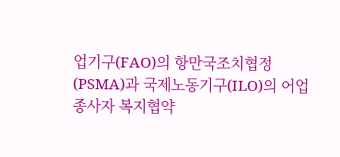업기구(FAO)의 항만국조치협정(PSMA)과 국제노동기구(ILO)의 어업 종사자 복지협약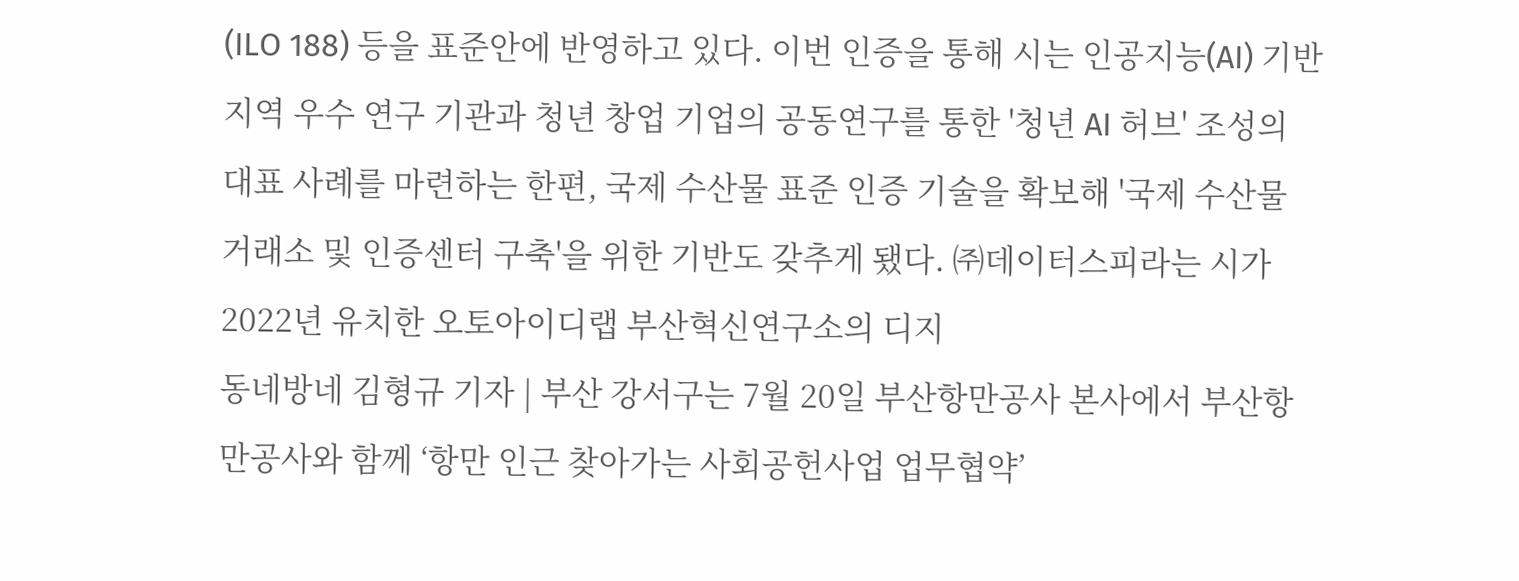(ILO 188) 등을 표준안에 반영하고 있다. 이번 인증을 통해 시는 인공지능(AI) 기반 지역 우수 연구 기관과 청년 창업 기업의 공동연구를 통한 '청년 AI 허브' 조성의 대표 사례를 마련하는 한편, 국제 수산물 표준 인증 기술을 확보해 '국제 수산물 거래소 및 인증센터 구축'을 위한 기반도 갖추게 됐다. ㈜데이터스피라는 시가 2022년 유치한 오토아이디랩 부산혁신연구소의 디지
동네방네 김형규 기자 | 부산 강서구는 7월 20일 부산항만공사 본사에서 부산항만공사와 함께 ‘항만 인근 찾아가는 사회공헌사업 업무협약’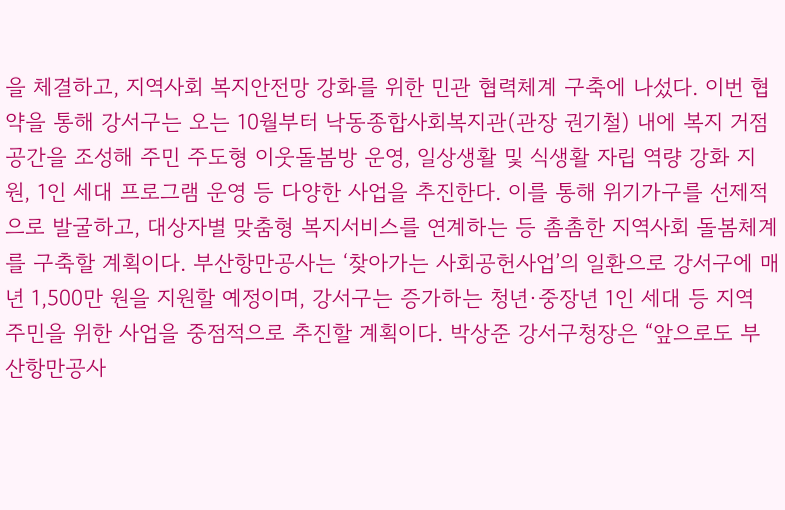을 체결하고, 지역사회 복지안전망 강화를 위한 민관 협력체계 구축에 나섰다. 이번 협약을 통해 강서구는 오는 10월부터 낙동종합사회복지관(관장 권기철) 내에 복지 거점 공간을 조성해 주민 주도형 이웃돌봄방 운영, 일상생활 및 식생활 자립 역량 강화 지원, 1인 세대 프로그램 운영 등 다양한 사업을 추진한다. 이를 통해 위기가구를 선제적으로 발굴하고, 대상자별 맞춤형 복지서비스를 연계하는 등 촘촘한 지역사회 돌봄체계를 구축할 계획이다. 부산항만공사는 ‘찾아가는 사회공헌사업’의 일환으로 강서구에 매년 1,500만 원을 지원할 예정이며, 강서구는 증가하는 청년·중장년 1인 세대 등 지역 주민을 위한 사업을 중점적으로 추진할 계획이다. 박상준 강서구청장은 “앞으로도 부산항만공사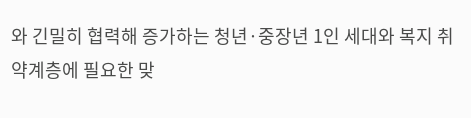와 긴밀히 협력해 증가하는 청년·중장년 1인 세대와 복지 취약계층에 필요한 맞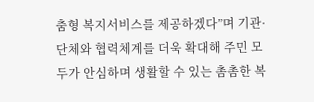춤형 복지서비스를 제공하겠다”며 기관·단체와 협력체계를 더욱 확대해 주민 모두가 안심하며 생활할 수 있는 촘촘한 복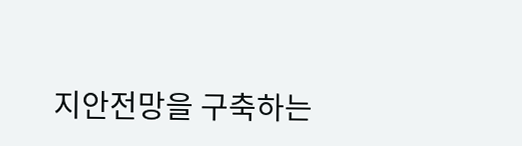지안전망을 구축하는